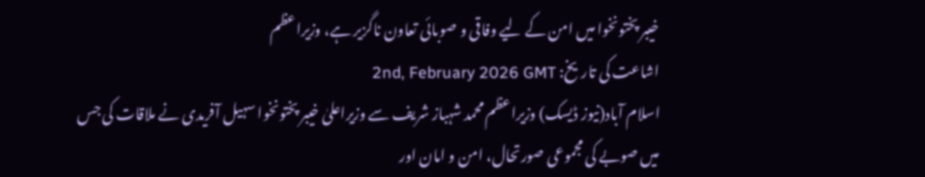خیبر پختونخوا میں امن کے لیے وفاقی و صوبائی تعاون ناگزیر ہے، وزیراعظم
اشاعت کی تاریخ: 2nd, February 2026 GMT
اسلام آباد(نیوز ڈیسک) وزیراعظم محمد شہباز شریف سے وزیراعلیٰ خیبر پختونخوا سہیل آفریدی نے ملاقات کی جس میں صوبے کی مجموعی صورتحال، امن و امان اور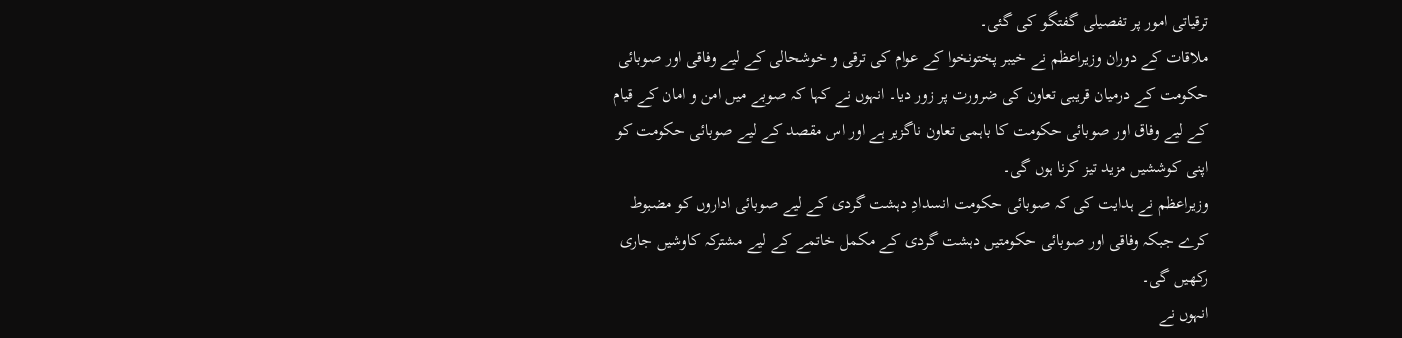ترقیاتی امور پر تفصیلی گفتگو کی گئی۔
ملاقات کے دوران وزیراعظم نے خیبر پختونخوا کے عوام کی ترقی و خوشحالی کے لیے وفاقی اور صوبائی حکومت کے درمیان قریبی تعاون کی ضرورت پر زور دیا۔ انہوں نے کہا کہ صوبے میں امن و امان کے قیام کے لیے وفاق اور صوبائی حکومت کا باہمی تعاون ناگزیر ہے اور اس مقصد کے لیے صوبائی حکومت کو اپنی کوششیں مزید تیز کرنا ہوں گی۔
وزیراعظم نے ہدایت کی کہ صوبائی حکومت انسدادِ دہشت گردی کے لیے صوبائی اداروں کو مضبوط کرے جبکہ وفاقی اور صوبائی حکومتیں دہشت گردی کے مکمل خاتمے کے لیے مشترکہ کاوشیں جاری رکھیں گی۔
انہوں نے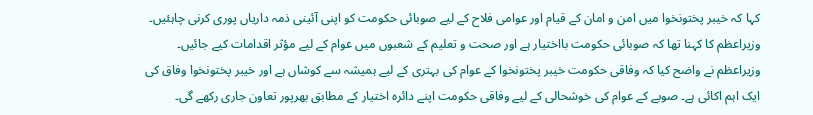کہا کہ خیبر پختونخوا میں امن و امان کے قیام اور عوامی فلاح کے لیے صوبائی حکومت کو اپنی آئینی ذمہ داریاں پوری کرنی چاہئیں۔ وزیراعظم کا کہنا تھا کہ صوبائی حکومت بااختیار ہے اور صحت و تعلیم کے شعبوں میں عوام کے لیے مؤثر اقدامات کیے جائیں۔
وزیراعظم نے واضح کیا کہ وفاقی حکومت خیبر پختونخوا کے عوام کی بہتری کے لیے ہمیشہ سے کوشاں ہے اور خیبر پختونخوا وفاق کی ایک اہم اکائی ہے۔ صوبے کے عوام کی خوشحالی کے لیے وفاقی حکومت اپنے دائرہ اختیار کے مطابق بھرپور تعاون جاری رکھے گی۔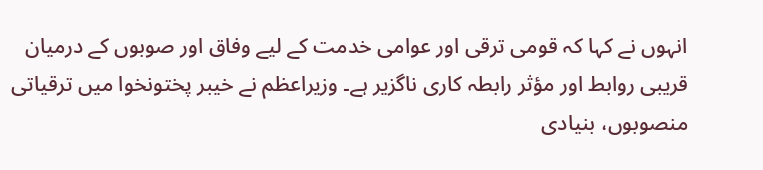انہوں نے کہا کہ قومی ترقی اور عوامی خدمت کے لیے وفاق اور صوبوں کے درمیان قریبی روابط اور مؤثر رابطہ کاری ناگزیر ہے۔ وزیراعظم نے خیبر پختونخوا میں ترقیاتی منصوبوں، بنیادی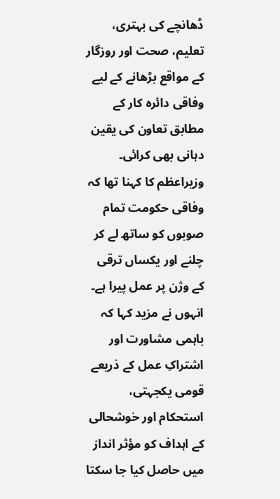ڈھانچے کی بہتری، تعلیم، صحت اور روزگار کے مواقع بڑھانے کے لیے وفاقی دائرہ کار کے مطابق تعاون کی یقین دہانی بھی کرائی۔
وزیراعظم کا کہنا تھا کہ وفاقی حکومت تمام صوبوں کو ساتھ لے کر چلنے اور یکساں ترقی کے وژن پر عمل پیرا ہے۔ انہوں نے مزید کہا کہ باہمی مشاورت اور اشتراکِ عمل کے ذریعے قومی یکجہتی، استحکام اور خوشحالی کے اہداف کو مؤثر انداز میں حاصل کیا جا سکتا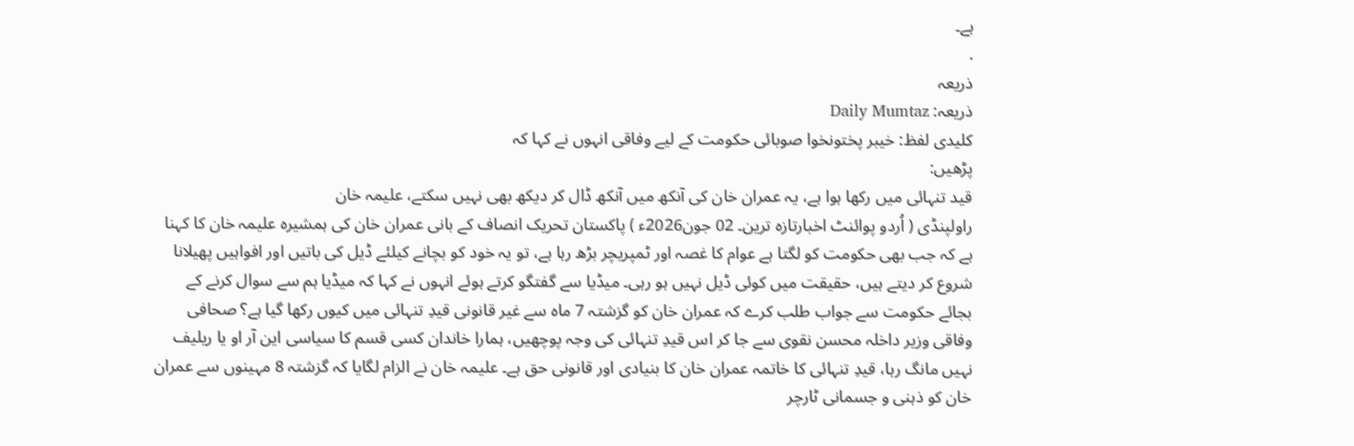ہے۔
.
ذریعہ
ذریعہ: Daily Mumtaz
کلیدی لفظ: خیبر پختونخوا صوبائی حکومت کے لیے وفاقی انہوں نے کہا کہ
پڑھیں:
قید تنہائی میں رکھا ہوا ہے، یہ عمران خان کی آنکھ میں آنکھ ڈال کر دیکھ بھی نہیں سکتے، علیمہ خان
راولپنڈی ( اُردو پوائنٹ اخبارتازہ ترین۔ 02 جون2026ء ) پاکستان تحریک انصاف کے بانی عمران خان کی ہمشیرہ علیمہ خان کا کہنا ہے کہ جب بھی حکومت کو لگتا ہے عوام کا غصہ اور ٹمپریچر بڑھ رہا ہے، تو یہ خود کو بچانے کیلئے ڈیل کی باتیں اور افواہیں پھیلانا شروع کر دیتے ہیں، حقیقت میں کوئی ڈیل نہیں ہو رہی۔ میڈیا سے گفتگو کرتے ہوئے انہوں نے کہا کہ میڈیا ہم سے سوال کرنے کے بجائے حکومت سے جواب طلب کرے کہ عمران خان کو گزشتہ 7 ماہ سے غیر قانونی قیدِ تنہائی میں کیوں رکھا گیا ہے؟ صحافی وفاقی وزیر داخلہ محسن نقوی سے جا کر اس قیدِ تنہائی کی وجہ پوچھیں، ہمارا خاندان کسی قسم کا سیاسی این آر او یا ریلیف نہیں مانگ رہا، قیدِ تنہائی کا خاتمہ عمران خان کا بنیادی اور قانونی حق ہے۔ علیمہ خان نے الزام لگایا کہ گزشتہ 8 مہینوں سے عمران خان کو ذہنی و جسمانی ٹارچر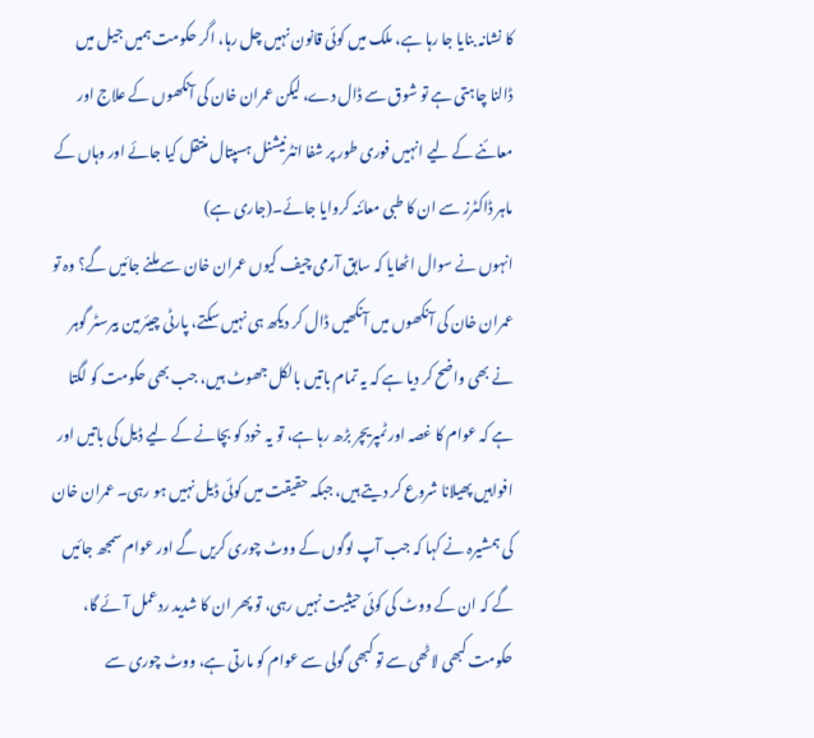کا نشانہ بنایا جا رہا ہے، ملک میں کوئی قانون نہیں چل رہا، اگر حکومت ہمیں جیل میں ڈالنا چاہتی ہے تو شوق سے ڈال دے، لیکن عمران خان کی آنکھوں کے علاج اور معائنے کے لیے انہیں فوری طور پر شفا انٹرنیشنل ہسپتال منتقل کیا جائے اور وہاں کے ماہر ڈاکٹرز سے ان کا طبی معائنہ کروایا جائے۔(جاری ہے)
انہوں نے سوال اٹھایا کہ سابق آرمی چیف کیوں عمران خان سے ملنے جائیں گے؟ وہ تو عمران خان کی آنکھوں میں آنکھیں ڈال کر دیکھ ہی نہیں سکتے، پارٹی چیئرمین بیرسٹر گوہر نے بھی واضح کر دیا ہے کہ یہ تمام باتیں بالکل جھوٹ ہیں، جب بھی حکومت کو لگتا ہے کہ عوام کا غصہ اور ٹمپریچر بڑھ رہا ہے، تو یہ خود کو بچانے کے لیے ڈیل کی باتیں اور افواہیں پھیلانا شروع کر دیتے ہیں، جبکہ حقیقت میں کوئی ڈیل نہیں ہو رہی۔ عمران خان کی ہمشیرہ نے کہا کہ جب آپ لوگوں کے ووٹ چوری کریں گے اور عوام سمجھ جائیں گے کہ ان کے ووٹ کی کوئی حیثیت نہیں رہی، تو پھر ان کا شدید ردعمل آئے گا، حکومت کبھی لاٹھی سے تو کبھی گولی سے عوام کو مارتی ہے، ووٹ چوری سے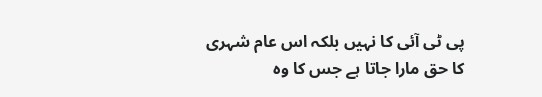پی ٹی آئی کا نہیں بلکہ اس عام شہری کا حق مارا جاتا ہے جس کا وہ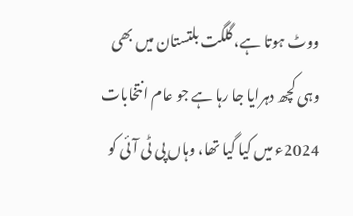ووٹ ہوتا ہے، گلگت بلتستان میں بھی وہی کچھ دہرایا جا رہا ہے جو عام انتخابات 2024ء میں کیا گیا تھا، وہاں پی ٹی آئی کو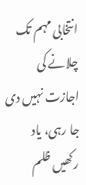انتخابی مہم تک چلانے کی اجازت نہیں دی جا رہی، یاد رکھیں ظلم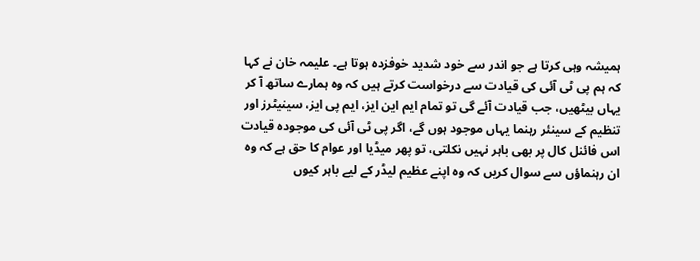ہمیشہ وہی کرتا ہے جو اندر سے خود شدید خوفزدہ ہوتا ہے۔ علیمہ خان نے کہا کہ ہم پی ٹی آئی کی قیادت سے درخواست کرتے ہیں کہ وہ ہمارے ساتھ آ کر یہاں بیٹھیں، جب قیادت آئے گی تو تمام ایم این ایز، ایم پی ایز، سینیٹرز اور تنظیم کے سینئر رہنما یہاں موجود ہوں گے، اگر پی ٹی آئی کی موجودہ قیادت اس فائنل کال پر بھی باہر نہیں نکلتی، تو پھر میڈیا اور عوام کا حق ہے کہ وہ ان رہنماؤں سے سوال کریں کہ وہ اپنے عظیم لیڈر کے لیے باہر کیوں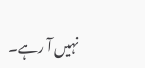نہیں آ رہے۔